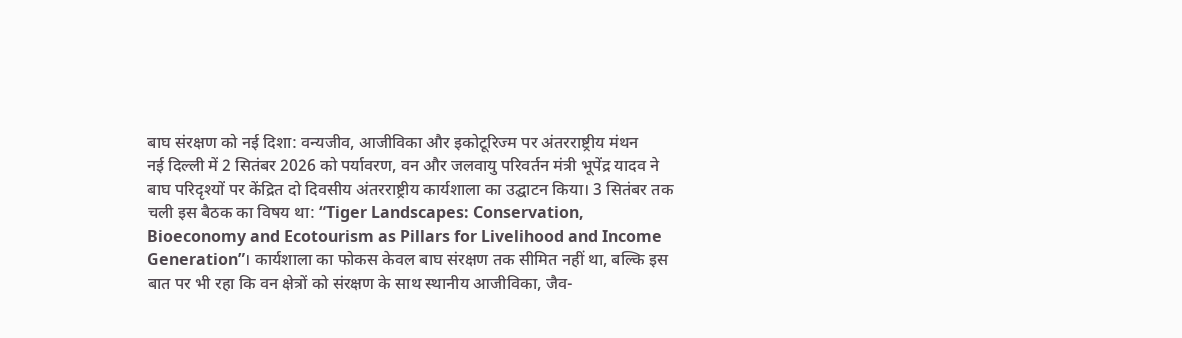बाघ संरक्षण को नई दिशा: वन्यजीव, आजीविका और इकोटूरिज्म पर अंतरराष्ट्रीय मंथन
नई दिल्ली में 2 सितंबर 2026 को पर्यावरण, वन और जलवायु परिवर्तन मंत्री भूपेंद्र यादव ने बाघ परिदृश्यों पर केंद्रित दो दिवसीय अंतरराष्ट्रीय कार्यशाला का उद्घाटन किया। 3 सितंबर तक चली इस बैठक का विषय था: “Tiger Landscapes: Conservation, Bioeconomy and Ecotourism as Pillars for Livelihood and Income Generation”। कार्यशाला का फोकस केवल बाघ संरक्षण तक सीमित नहीं था, बल्कि इस बात पर भी रहा कि वन क्षेत्रों को संरक्षण के साथ स्थानीय आजीविका, जैव-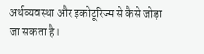अर्थव्यवस्था और इकोटूरिज्म से कैसे जोड़ा जा सकता है।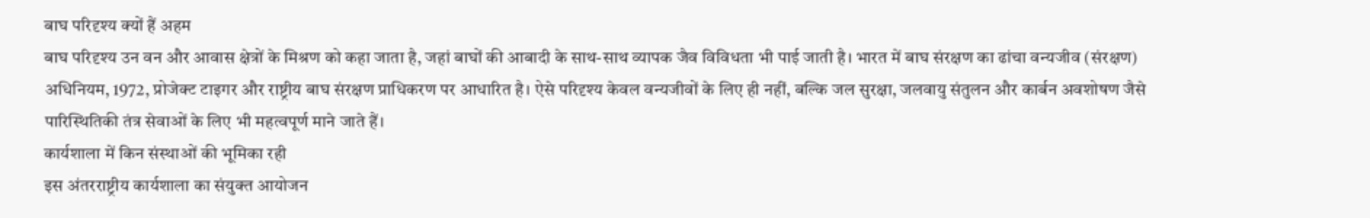बाघ परिदृश्य क्यों हैं अहम
बाघ परिदृश्य उन वन और आवास क्षेत्रों के मिश्रण को कहा जाता है, जहां बाघों की आबादी के साथ-साथ व्यापक जैव विविधता भी पाई जाती है। भारत में बाघ संरक्षण का ढांचा वन्यजीव (संरक्षण) अधिनियम, 1972, प्रोजेक्ट टाइगर और राष्ट्रीय बाघ संरक्षण प्राधिकरण पर आधारित है। ऐसे परिदृश्य केवल वन्यजीवों के लिए ही नहीं, बल्कि जल सुरक्षा, जलवायु संतुलन और कार्बन अवशोषण जैसे पारिस्थितिकी तंत्र सेवाओं के लिए भी महत्वपूर्ण माने जाते हैं।
कार्यशाला में किन संस्थाओं की भूमिका रही
इस अंतरराष्ट्रीय कार्यशाला का संयुक्त आयोजन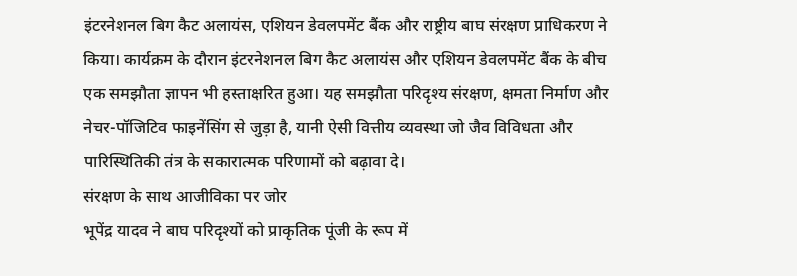इंटरनेशनल बिग कैट अलायंस, एशियन डेवलपमेंट बैंक और राष्ट्रीय बाघ संरक्षण प्राधिकरण ने किया। कार्यक्रम के दौरान इंटरनेशनल बिग कैट अलायंस और एशियन डेवलपमेंट बैंक के बीच एक समझौता ज्ञापन भी हस्ताक्षरित हुआ। यह समझौता परिदृश्य संरक्षण, क्षमता निर्माण और नेचर-पॉजिटिव फाइनेंसिंग से जुड़ा है, यानी ऐसी वित्तीय व्यवस्था जो जैव विविधता और पारिस्थितिकी तंत्र के सकारात्मक परिणामों को बढ़ावा दे।
संरक्षण के साथ आजीविका पर जोर
भूपेंद्र यादव ने बाघ परिदृश्यों को प्राकृतिक पूंजी के रूप में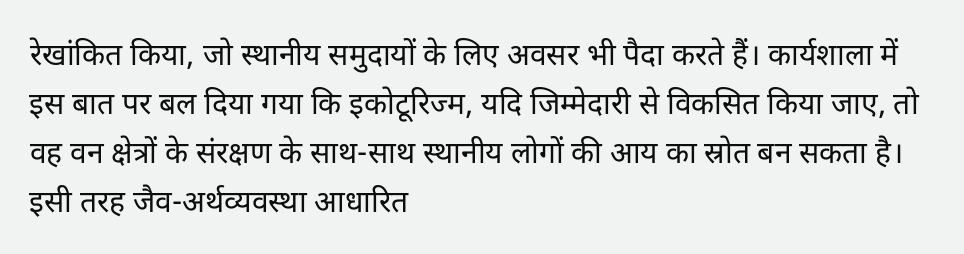रेखांकित किया, जो स्थानीय समुदायों के लिए अवसर भी पैदा करते हैं। कार्यशाला में इस बात पर बल दिया गया कि इकोटूरिज्म, यदि जिम्मेदारी से विकसित किया जाए, तो वह वन क्षेत्रों के संरक्षण के साथ-साथ स्थानीय लोगों की आय का स्रोत बन सकता है। इसी तरह जैव-अर्थव्यवस्था आधारित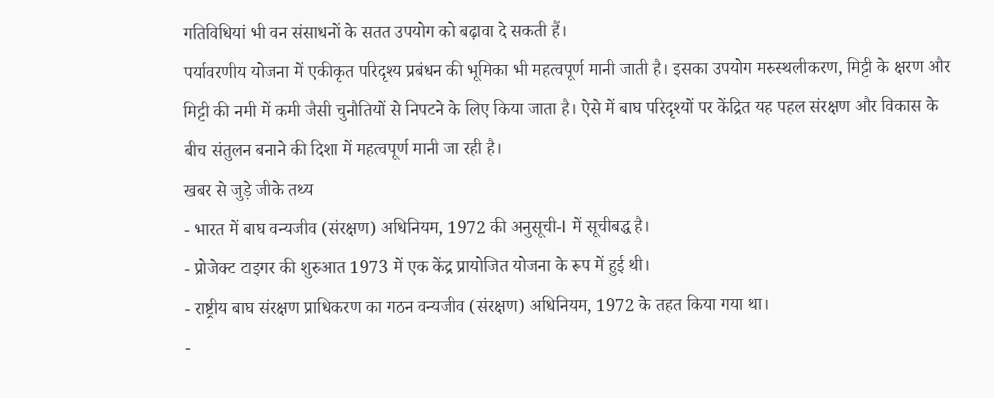गतिविधियां भी वन संसाधनों के सतत उपयोग को बढ़ावा दे सकती हैं।
पर्यावरणीय योजना में एकीकृत परिदृश्य प्रबंधन की भूमिका भी महत्वपूर्ण मानी जाती है। इसका उपयोग मरुस्थलीकरण, मिट्टी के क्षरण और मिट्टी की नमी में कमी जैसी चुनौतियों से निपटने के लिए किया जाता है। ऐसे में बाघ परिदृश्यों पर केंद्रित यह पहल संरक्षण और विकास के बीच संतुलन बनाने की दिशा में महत्वपूर्ण मानी जा रही है।
खबर से जुड़े जीके तथ्य
- भारत में बाघ वन्यजीव (संरक्षण) अधिनियम, 1972 की अनुसूची-I में सूचीबद्ध है।
- प्रोजेक्ट टाइगर की शुरुआत 1973 में एक केंद्र प्रायोजित योजना के रूप में हुई थी।
- राष्ट्रीय बाघ संरक्षण प्राधिकरण का गठन वन्यजीव (संरक्षण) अधिनियम, 1972 के तहत किया गया था।
-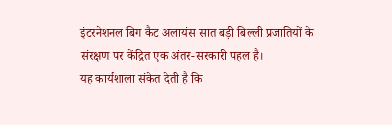इंटरनेशनल बिग कैट अलायंस सात बड़ी बिल्ली प्रजातियों के संरक्षण पर केंद्रित एक अंतर-सरकारी पहल है।
यह कार्यशाला संकेत देती है कि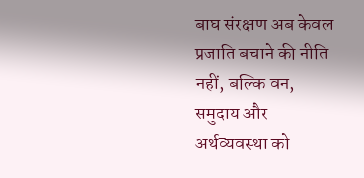बाघ संरक्षण अब केवल प्रजाति बचाने की नीति नहीं, बल्कि वन, समुदाय और अर्थव्यवस्था को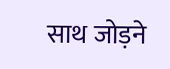साथ जोड़ने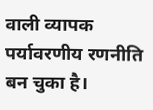वाली व्यापक पर्यावरणीय रणनीति बन चुका है।